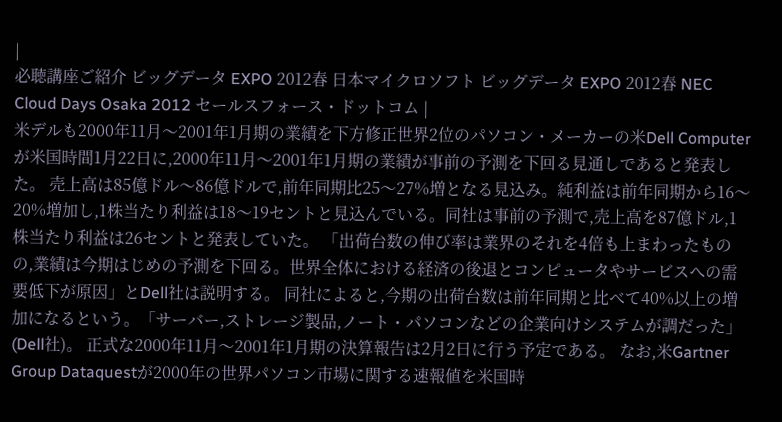|
必聴講座ご紹介 ビッグデータ EXPO 2012春 日本マイクロソフト ビッグデータ EXPO 2012春 NEC Cloud Days Osaka 2012 セールスフォース・ドットコム |
米デルも2000年11月〜2001年1月期の業績を下方修正世界2位のパソコン・メーカーの米Dell Computerが米国時間1月22日に,2000年11月〜2001年1月期の業績が事前の予測を下回る見通しであると発表した。 売上高は85億ドル〜86億ドルで,前年同期比25〜27%増となる見込み。純利益は前年同期から16〜20%増加し,1株当たり利益は18〜19セントと見込んでいる。同社は事前の予測で,売上高を87億ドル,1株当たり利益は26セントと発表していた。 「出荷台数の伸び率は業界のそれを4倍も上まわったものの,業績は今期はじめの予測を下回る。世界全体における経済の後退とコンピュータやサービスへの需要低下が原因」とDell社は説明する。 同社によると,今期の出荷台数は前年同期と比べて40%以上の増加になるという。「サーバー,ストレージ製品,ノート・パソコンなどの企業向けシステムが調だった」(Dell社)。 正式な2000年11月〜2001年1月期の決算報告は2月2日に行う予定である。 なお,米Gartner Group Dataquestが2000年の世界パソコン市場に関する速報値を米国時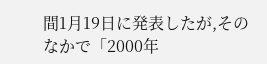間1月19日に発表したが,そのなかで「2000年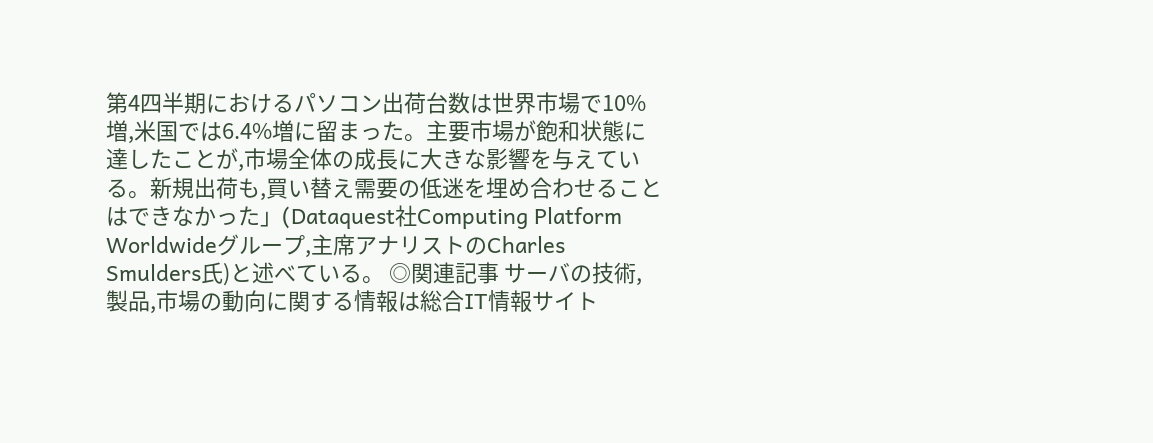第4四半期におけるパソコン出荷台数は世界市場で10%増,米国では6.4%増に留まった。主要市場が飽和状態に達したことが,市場全体の成長に大きな影響を与えている。新規出荷も,買い替え需要の低迷を埋め合わせることはできなかった」(Dataquest社Computing Platform Worldwideグループ,主席アナリストのCharles Smulders氏)と述べている。 ◎関連記事 サーバの技術,製品,市場の動向に関する情報は総合IT情報サイト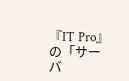『IT Pro』の「サーバ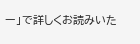ー」で詳しくお読みいた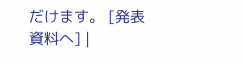だけます。 [発表資料へ] |